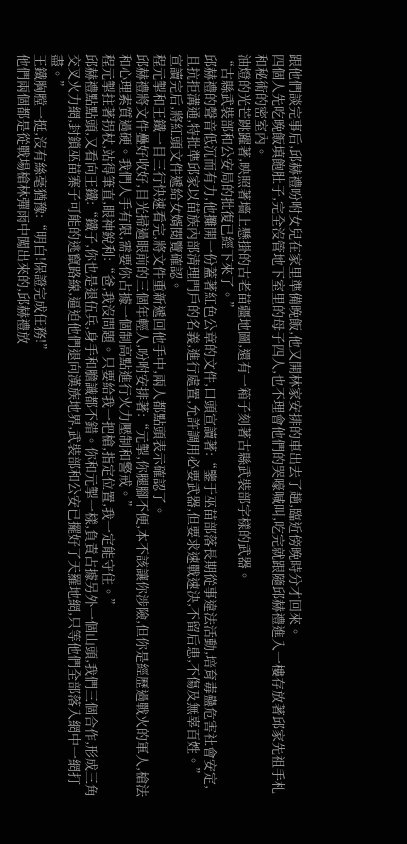跟他們談完事后,邱赫禮吩咐女兒在家里準備晚飯,他又開林家安排的車出去了趟,臨近傍晚時分才回來。
四個人先吃晚飯填飽肚子,完全沒管地下室里的母子四人,也不理會他們的哭嚎喊叫,吃完就跟隨邱赫禮進入一樓存放著邱家先祖手札和秘術的密室內。
油燈的光芒跳躍著,映照著墻上懸掛的古老苗疆地圖,還有一箱子刻著古縣武裝部字樣的武器。
“古縣武裝部和公安局的批復已經下來了。”
邱赫禮的聲音低沉而有力,他攤開一份蓋著紅色公章的文件,口頭宣讀著:“鑒于巫苗部落長期從事違法活動,培育毒蠱危害社會安定,且抗拒溝通,特批準邱家以苗族內部清理門戶的名義,進行處置,允許調用必要武器,但要求速戰速決,不留后患,不傷及無辜百姓。”
宣讀完后,將紅頭文件遞給女婿閱覽確認。
程元掣和王鐵一目三行快速看完,將文件重新遞回他手中,兩人都點頭表示確認了。
邱赫禮將文件疊好收好,目光掃過眼前的三個年輕人,吩咐安排著:“元掣,你腿腳不便,本不該讓你涉險,但你是經歷過戰火的軍人,槍法和心理素質過硬。我們人手有限,需要你占據一個制高點進行火力壓制和警戒。”
程元掣拄著拐杖,站得筆直,眼神銳利:“爸,我沒問題。只要給我一把槍,指定位置,我一定能守住。”
邱赫禮點點頭,又看向王鐵:“鐵子,你也是退伍兵,身手和膽識都不錯。你和元掣一樣,負責占據另外一個山頭,我們三個合作,形成三角交叉火力網,封鎖巫苗寨子可能的逃竄路線,逼迫他們退向漢族地界,武裝部和公安已擺好了天羅地網,只等他們全部落入網中一網打盡。”
王鐵胸膛一挺,沒有絲毫猶豫:“明白!保證完成任務!”
他們兩個都是從戰場槍林彈雨中闖出來的,邱赫禮放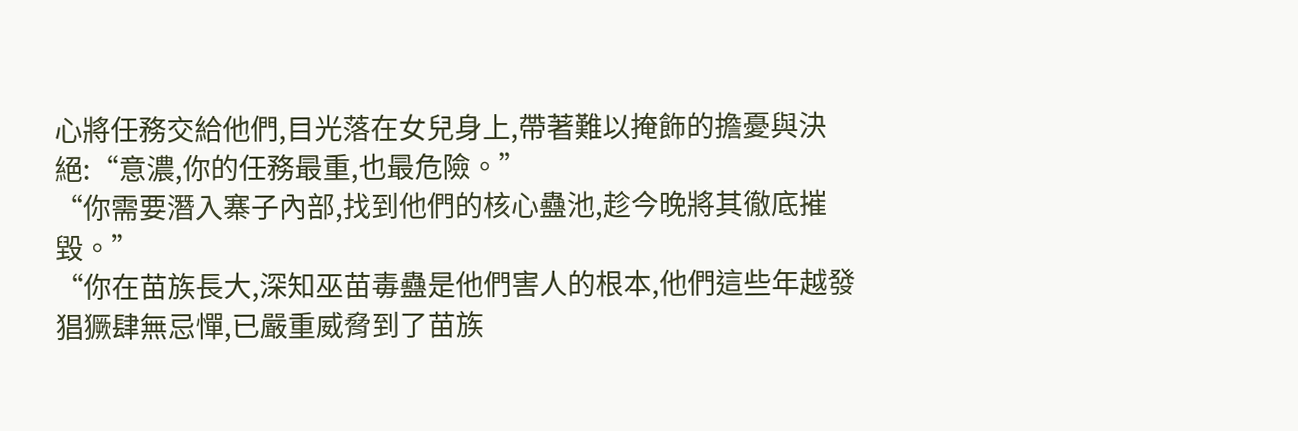心將任務交給他們,目光落在女兒身上,帶著難以掩飾的擔憂與決絕:“意濃,你的任務最重,也最危險。”
“你需要潛入寨子內部,找到他們的核心蠱池,趁今晚將其徹底摧毀。”
“你在苗族長大,深知巫苗毒蠱是他們害人的根本,他們這些年越發猖獗肆無忌憚,已嚴重威脅到了苗族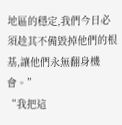地區的穩定,我們今日必須趁其不備毀掉他們的根基,讓他們永無翻身機會。”
“我把這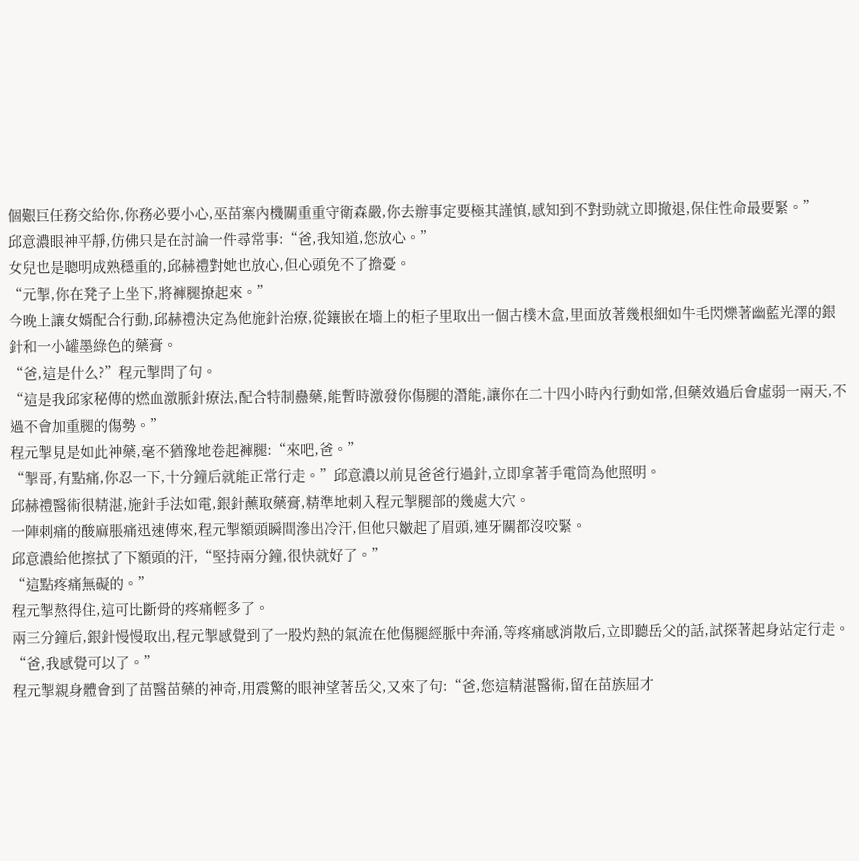個艱巨任務交給你,你務必要小心,巫苗寨內機關重重守衛森嚴,你去辦事定要極其謹慎,感知到不對勁就立即撤退,保住性命最要緊。”
邱意濃眼神平靜,仿佛只是在討論一件尋常事:“爸,我知道,您放心。”
女兒也是聰明成熟穩重的,邱赫禮對她也放心,但心頭免不了擔憂。
“元掣,你在凳子上坐下,將褲腿撩起來。”
今晚上讓女婿配合行動,邱赫禮決定為他施針治療,從鑲嵌在墻上的柜子里取出一個古樸木盒,里面放著幾根細如牛毛閃爍著幽藍光澤的銀針和一小罐墨綠色的藥膏。
“爸,這是什么?”程元掣問了句。
“這是我邱家秘傳的燃血激脈針療法,配合特制蠱藥,能暫時激發你傷腿的潛能,讓你在二十四小時內行動如常,但藥效過后會虛弱一兩天,不過不會加重腿的傷勢。”
程元掣見是如此神藥,毫不猶豫地卷起褲腿:“來吧,爸。”
“掣哥,有點痛,你忍一下,十分鐘后就能正常行走。”邱意濃以前見爸爸行過針,立即拿著手電筒為他照明。
邱赫禮醫術很精湛,施針手法如電,銀針蘸取藥膏,精準地刺入程元掣腿部的幾處大穴。
一陣刺痛的酸麻脹痛迅速傳來,程元掣額頭瞬間滲出冷汗,但他只皺起了眉頭,連牙關都沒咬緊。
邱意濃給他擦拭了下額頭的汗,“堅持兩分鐘,很快就好了。”
“這點疼痛無礙的。”
程元掣熬得住,這可比斷骨的疼痛輕多了。
兩三分鐘后,銀針慢慢取出,程元掣感覺到了一股灼熱的氣流在他傷腿經脈中奔涌,等疼痛感消散后,立即聽岳父的話,試探著起身站定行走。
“爸,我感覺可以了。”
程元掣親身體會到了苗醫苗藥的神奇,用震驚的眼神望著岳父,又來了句:“爸,您這精湛醫術,留在苗族屈才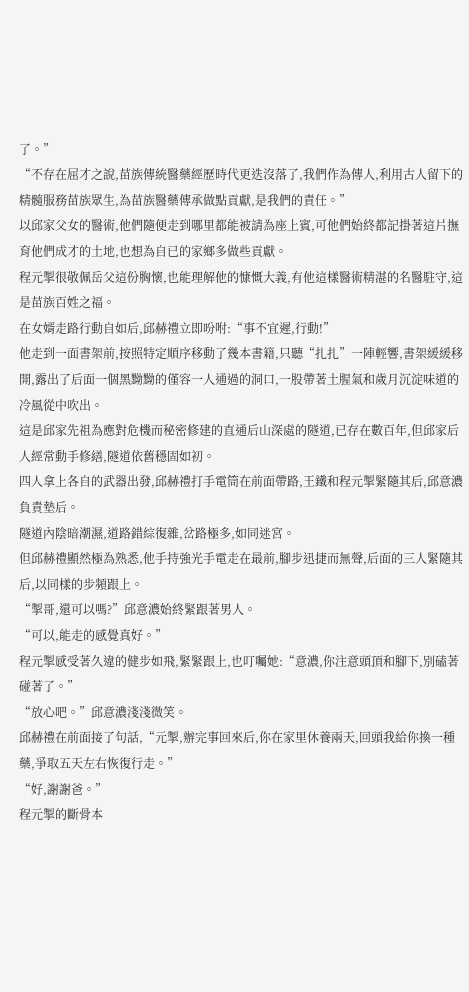了。”
“不存在屈才之說,苗族傳統醫藥經歷時代更迭沒落了,我們作為傳人,利用古人留下的精髓服務苗族眾生,為苗族醫藥傳承做點貢獻,是我們的責任。”
以邱家父女的醫術,他們隨便走到哪里都能被請為座上賓,可他們始終都記掛著這片撫育他們成才的土地,也想為自已的家鄉多做些貢獻。
程元掣很敬佩岳父這份胸懷,也能理解他的慷慨大義,有他這樣醫術精湛的名醫駐守,這是苗族百姓之福。
在女婿走路行動自如后,邱赫禮立即吩咐:“事不宜遲,行動!”
他走到一面書架前,按照特定順序移動了幾本書籍,只聽“扎扎”一陣輕響,書架緩緩移開,露出了后面一個黑黝黝的僅容一人通過的洞口,一股帶著土腥氣和歲月沉淀味道的冷風從中吹出。
這是邱家先祖為應對危機而秘密修建的直通后山深處的隧道,已存在數百年,但邱家后人經常動手修繕,隧道依舊穩固如初。
四人拿上各自的武器出發,邱赫禮打手電筒在前面帶路,王鐵和程元掣緊隨其后,邱意濃負責墊后。
隧道內陰暗潮濕,道路錯綜復雜,岔路極多,如同迷宮。
但邱赫禮顯然極為熟悉,他手持強光手電走在最前,腳步迅捷而無聲,后面的三人緊隨其后,以同樣的步頻跟上。
“掣哥,還可以嗎?”邱意濃始終緊跟著男人。
“可以,能走的感覺真好。”
程元掣感受著久違的健步如飛,緊緊跟上,也叮囑她:“意濃,你注意頭頂和腳下,別磕著碰著了。”
“放心吧。”邱意濃淺淺微笑。
邱赫禮在前面接了句話,“元掣,辦完事回來后,你在家里休養兩天,回頭我給你換一種藥,爭取五天左右恢復行走。”
“好,謝謝爸。”
程元掣的斷骨本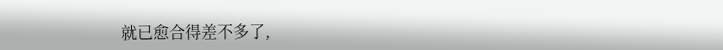就已愈合得差不多了,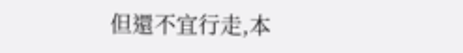但還不宜行走,本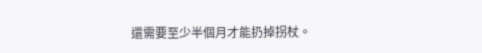還需要至少半個月才能扔掉拐杖。